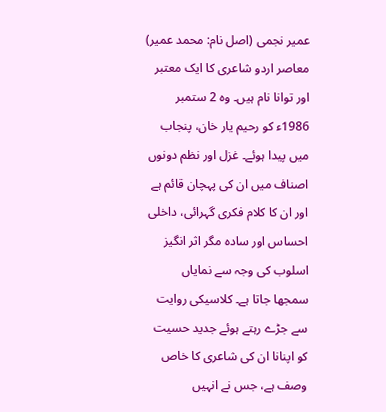عمیر نجمی (اصل نام: محمد عمیر) معاصر اردو شاعری کا ایک معتبر اور توانا نام ہیں۔ وہ 2 ستمبر 1986ء کو رحیم یار خان، پنجاب میں پیدا ہوئے۔ غزل اور نظم دونوں اصناف میں ان کی پہچان قائم ہے اور ان کا کلام فکری گہرائی، داخلی احساس اور سادہ مگر اثر انگیز اسلوب کی وجہ سے نمایاں سمجھا جاتا ہے۔ کلاسیکی روایت سے جڑے رہتے ہوئے جدید حسیت کو اپنانا ان کی شاعری کا خاص وصف ہے، جس نے انہیں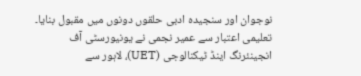نوجوان اور سنجیدہ ادبی حلقوں دونوں میں مقبول بنایا۔
تعلیمی اعتبار سے عمیر نجمی نے یونیورسٹی آف انجینئرنگ اینڈ ٹیکنالوجی (UET)، لاہور سے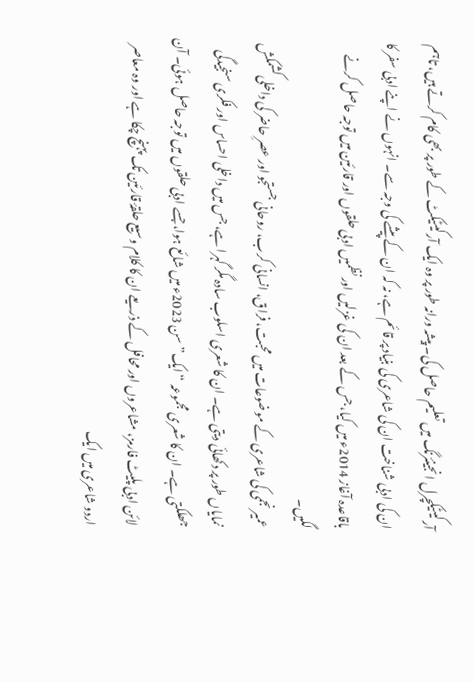آرکیٹیکچرل انجینئرنگ میں تعلیم حاصل کی۔ پیشہ ورانہ طور پر وہ ایک آرکیٹیکٹ کے طور پر بھی کام کرتے ہیں، تاہم ان کی ادبی شناخت ان کی شاعری کی بنیاد پر قائم ہے، نہ کہ ان کے پیشے کی وجہ سے۔ انہوں نے اپنے ادبی سفر کا باقاعدہ آغاز 2014ء میں کیا، جس کے بعد ان کی غزلیں اور نظمیں ادبی حلقوں اور قارئین میں توجہ حاصل کرنے لگیں۔
عمیر نجمی کی شاعری کے موضوعات میں محبت، فراق، انسانی کرب، روحانی جستجو اور عصرِ حاضر کی داخلی کشمکش نمایاں طور پر دکھائی دیتی ہے۔ ان کا شعری اسلوب سادہ مگر گہرا ہے، جس میں داخلی احساس اور فکری سنجیدگی جھلکتی ہے۔ ان کا شعری مجموعہ “ایک” سن 2023ء میں شائع ہوا، جسے ادبی حلقوں میں توجہ حاصل ہوئی۔ آن لائن ادبی پلیٹ فارمز، مشاعروں اور محافل کے ذریعے ان کا کلام وسیع حلقۂ قارئین تک پہنچ چکا ہے اور وہ معاصر اردو شاعری میں ایک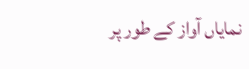نمایاں آواز کے طور پر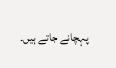پہچانے جاتے ہیں۔